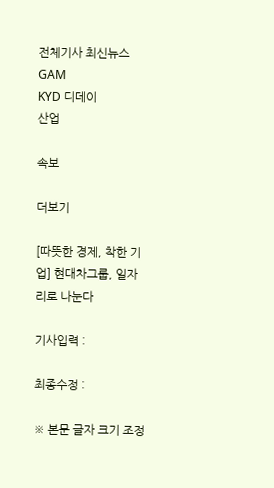전체기사 최신뉴스 GAM
KYD 디데이
산업

속보

더보기

[따뜻한 경제, 착한 기업] 현대차그룹, 일자리로 나눈다

기사입력 :

최종수정 :

※ 본문 글자 크기 조정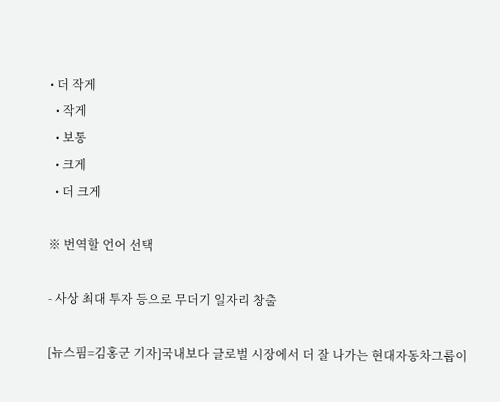• 더 작게
  • 작게
  • 보통
  • 크게
  • 더 크게

※ 번역할 언어 선택

- 사상 최대 투자 등으로 무더기 일자리 창출

[뉴스핌=김홍군 기자]국내보다 글로벌 시장에서 더 잘 나가는 현대자동차그룹이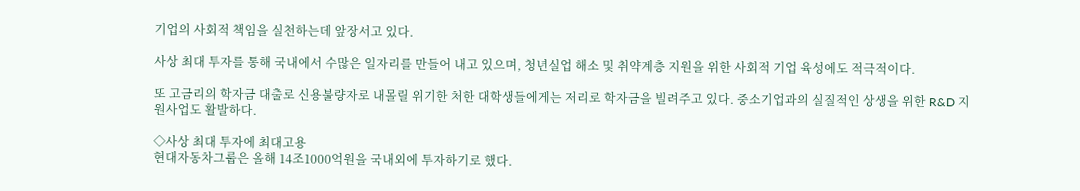기업의 사회적 책임을 실천하는데 앞장서고 있다.

사상 최대 투자를 통해 국내에서 수많은 일자리를 만들어 내고 있으며, 청년실업 해소 및 취약계층 지원을 위한 사회적 기업 육성에도 적극적이다.

또 고금리의 학자금 대출로 신용불량자로 내몰릴 위기한 처한 대학생들에게는 저리로 학자금을 빌려주고 있다. 중소기업과의 실질적인 상생을 위한 R&D 지원사업도 활발하다.

◇사상 최대 투자에 최대고용
현대자동차그룹은 올해 14조1000억원을 국내외에 투자하기로 했다.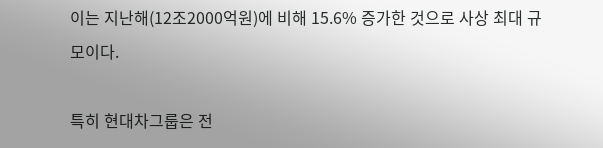이는 지난해(12조2000억원)에 비해 15.6% 증가한 것으로 사상 최대 규모이다.

특히 현대차그룹은 전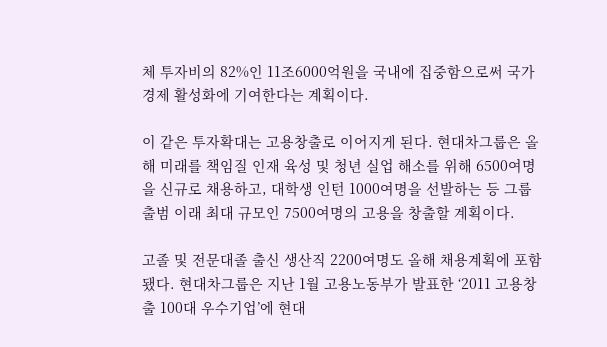체 투자비의 82%인 11조6000억원을 국내에 집중함으로써 국가경제 활성화에 기여한다는 계획이다.

이 같은 투자확대는 고용창출로 이어지게 된다. 현대차그룹은 올해 미래를 책임질 인재 육성 및 청년 실업 해소를 위해 6500여명을 신규로 채용하고, 대학생 인턴 1000여명을 선발하는 등 그룹 출범 이래 최대 규모인 7500여명의 고용을 창출할 계획이다.

고졸 및 전문대졸 출신 생산직 2200여명도 올해 채용계획에 포함됐다. 현대차그룹은 지난 1월 고용노동부가 발표한 ‘2011 고용창출 100대 우수기업’에 현대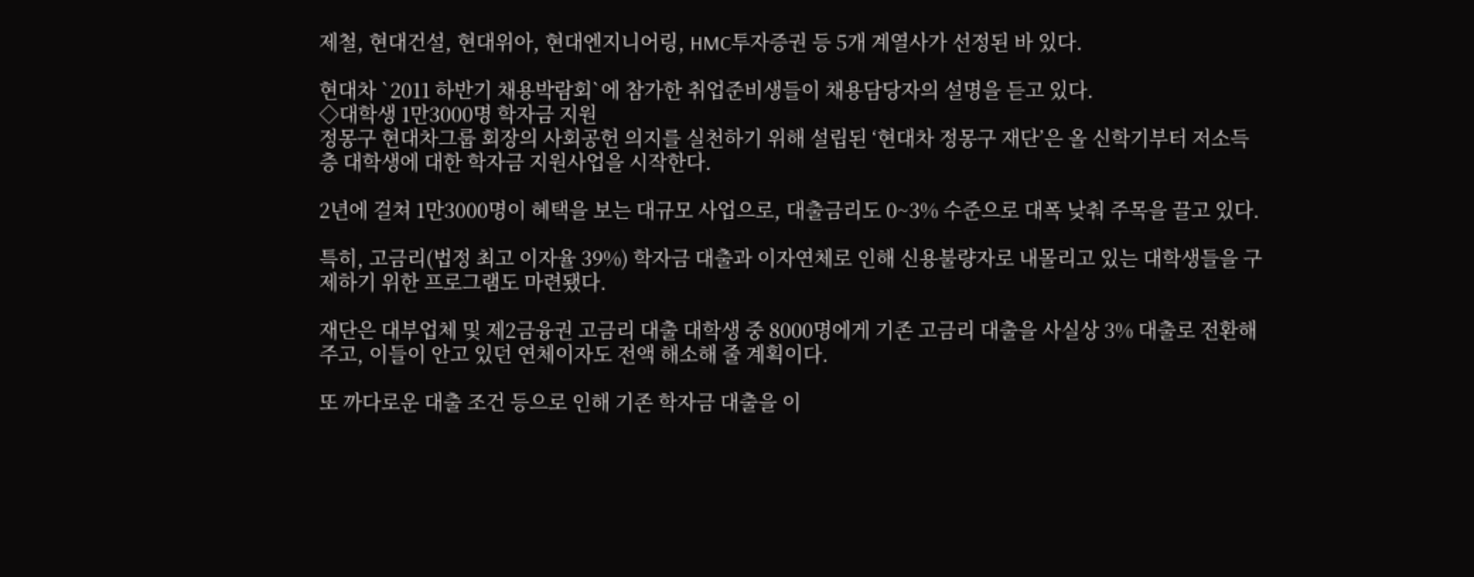제철, 현대건설, 현대위아, 현대엔지니어링, HMC투자증권 등 5개 계열사가 선정된 바 있다.

현대차 `2011 하반기 채용박람회`에 참가한 취업준비생들이 채용담당자의 설명을 듣고 있다.
◇대학생 1만3000명 학자금 지원
정몽구 현대차그룹 회장의 사회공헌 의지를 실천하기 위해 설립된 ‘현대차 정몽구 재단’은 올 신학기부터 저소득층 대학생에 대한 학자금 지원사업을 시작한다.

2년에 걸쳐 1만3000명이 혜택을 보는 대규모 사업으로, 대출금리도 0~3% 수준으로 대폭 낮춰 주목을 끌고 있다.

특히, 고금리(법정 최고 이자율 39%) 학자금 대출과 이자연체로 인해 신용불량자로 내몰리고 있는 대학생들을 구제하기 위한 프로그램도 마련됐다.

재단은 대부업체 및 제2금융권 고금리 대출 대학생 중 8000명에게 기존 고금리 대출을 사실상 3% 대출로 전환해 주고, 이들이 안고 있던 연체이자도 전액 해소해 줄 계획이다.

또 까다로운 대출 조건 등으로 인해 기존 학자금 대출을 이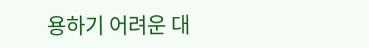용하기 어려운 대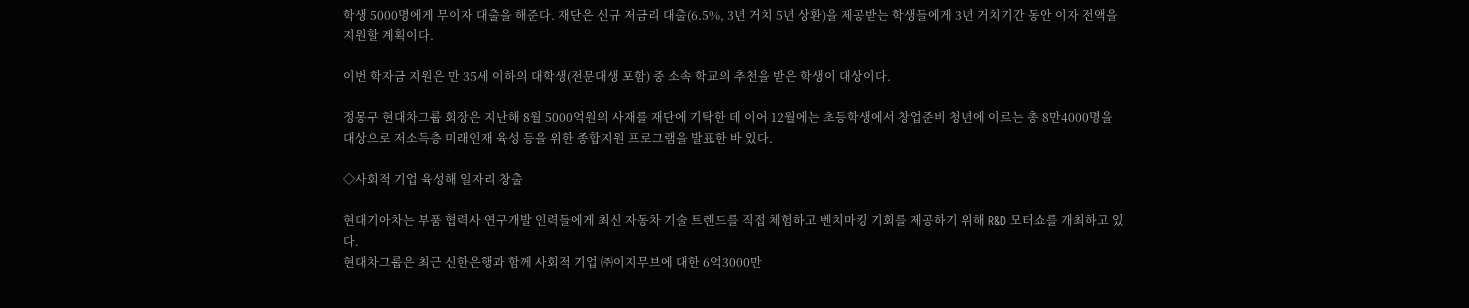학생 5000명에게 무이자 대출을 해준다. 재단은 신규 저금리 대출(6.5%, 3년 거치 5년 상환)을 제공받는 학생들에게 3년 거치기간 동안 이자 전액을 지원할 계획이다.

이번 학자금 지원은 만 35세 이하의 대학생(전문대생 포함) 중 소속 학교의 추천을 받은 학생이 대상이다.

정몽구 현대차그룹 회장은 지난해 8월 5000억원의 사재를 재단에 기탁한 데 이어 12월에는 초등학생에서 창업준비 청년에 이르는 총 8만4000명을 대상으로 저소득층 미래인재 육성 등을 위한 종합지원 프로그램을 발표한 바 있다.

◇사회적 기업 육성해 일자리 창출

현대기아차는 부품 협력사 연구개발 인력들에게 최신 자동차 기술 트렌드를 직접 체험하고 벤치마킹 기회를 제공하기 위해 R&D 모터쇼를 개최하고 있다.
현대차그룹은 최근 신한은행과 함께 사회적 기업 ㈜이지무브에 대한 6억3000만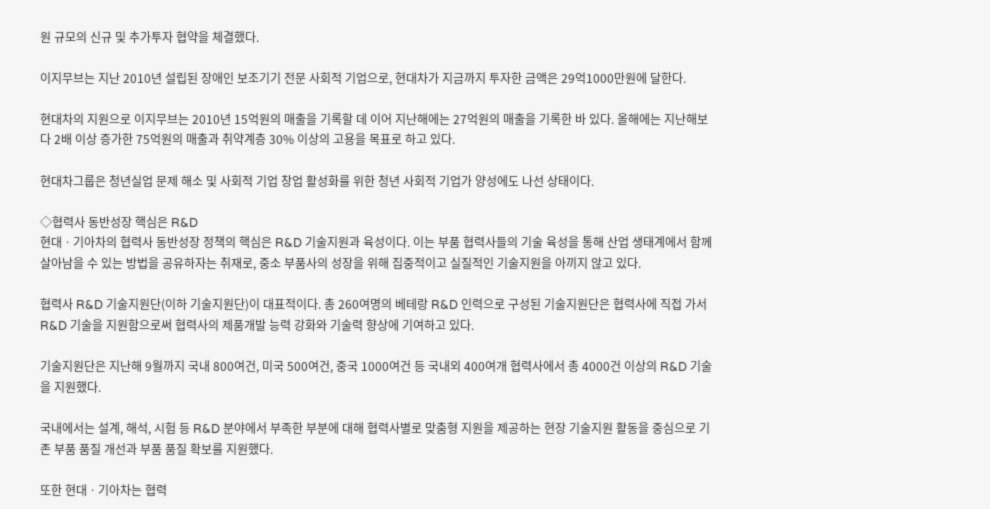원 규모의 신규 및 추가투자 협약을 체결했다.

이지무브는 지난 2010년 설립된 장애인 보조기기 전문 사회적 기업으로, 현대차가 지금까지 투자한 금액은 29억1000만원에 달한다.

현대차의 지원으로 이지무브는 2010년 15억원의 매출을 기록할 데 이어 지난해에는 27억원의 매출을 기록한 바 있다. 올해에는 지난해보다 2배 이상 증가한 75억원의 매출과 취약계층 30% 이상의 고용을 목표로 하고 있다.

현대차그룹은 청년실업 문제 해소 및 사회적 기업 창업 활성화를 위한 청년 사회적 기업가 양성에도 나선 상태이다.

◇협력사 동반성장 핵심은 R&D
현대ㆍ기아차의 협력사 동반성장 정책의 핵심은 R&D 기술지원과 육성이다. 이는 부품 협력사들의 기술 육성을 통해 산업 생태계에서 함께 살아남을 수 있는 방법을 공유하자는 취재로, 중소 부품사의 성장을 위해 집중적이고 실질적인 기술지원을 아끼지 않고 있다.

협력사 R&D 기술지원단(이하 기술지원단)이 대표적이다. 총 260여명의 베테랑 R&D 인력으로 구성된 기술지원단은 협력사에 직접 가서 R&D 기술을 지원함으로써 협력사의 제품개발 능력 강화와 기술력 향상에 기여하고 있다.

기술지원단은 지난해 9월까지 국내 800여건, 미국 500여건, 중국 1000여건 등 국내외 400여개 협력사에서 총 4000건 이상의 R&D 기술을 지원했다.

국내에서는 설계, 해석, 시험 등 R&D 분야에서 부족한 부분에 대해 협력사별로 맞춤형 지원을 제공하는 현장 기술지원 활동을 중심으로 기존 부품 품질 개선과 부품 품질 확보를 지원했다.

또한 현대ㆍ기아차는 협력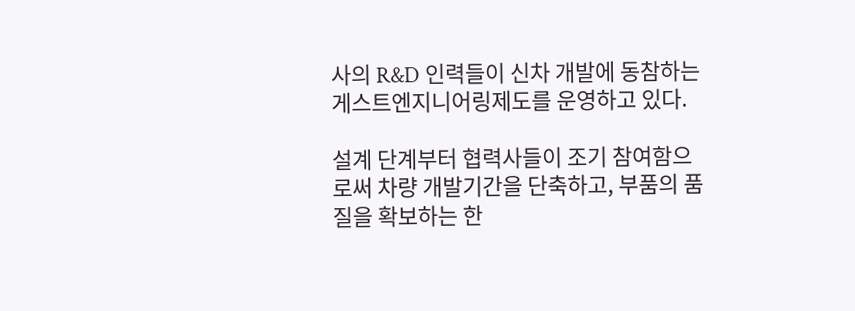사의 R&D 인력들이 신차 개발에 동참하는 게스트엔지니어링제도를 운영하고 있다.

설계 단계부터 협력사들이 조기 참여함으로써 차량 개발기간을 단축하고, 부품의 품질을 확보하는 한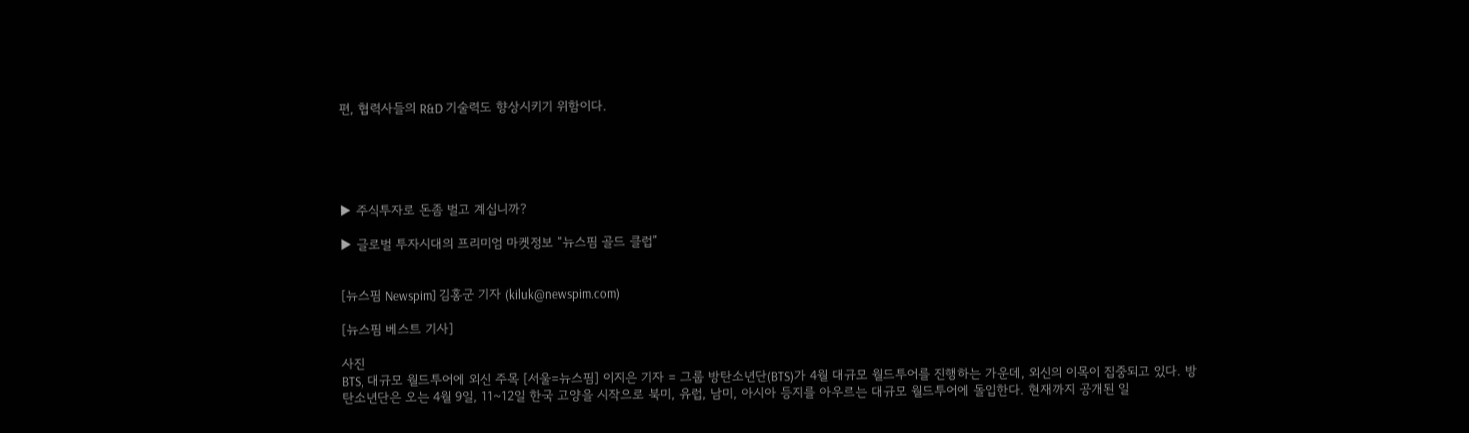편, 협력사들의 R&D 기술력도 향상시키기 위함이다.





▶ 주식투자로 돈좀 벌고 계십니까?

▶ 글로벌 투자시대의 프리미엄 마켓정보 “뉴스핌 골드 클럽”


[뉴스핌 Newspim] 김홍군 기자 (kiluk@newspim.com)

[뉴스핌 베스트 기사]

사진
BTS, 대규모 월드투어에 외신 주목 [서울=뉴스핌] 이지은 기자 = 그룹 방탄소년단(BTS)가 4월 대규모 월드투어를 진행하는 가운데, 외신의 이목이 집중되고 있다. 방탄소년단은 오는 4월 9일, 11~12일 한국 고양을 시작으로 북미, 유럽, 남미, 아시아 등지를 아우르는 대규모 월드투어에 돌입한다. 현재까지 공개된 일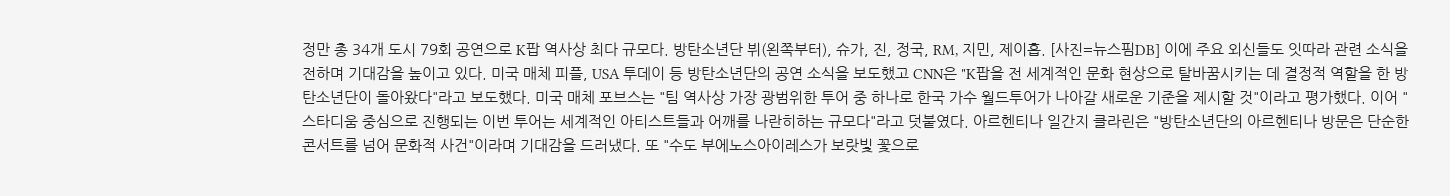정만 총 34개 도시 79회 공연으로 K팝 역사상 최다 규모다. 방탄소년단 뷔(왼쪽부터), 슈가, 진, 정국, RM, 지민, 제이홉. [사진=뉴스핌DB] 이에 주요 외신들도 잇따라 관련 소식을 전하며 기대감을 높이고 있다. 미국 매체 피플, USA 투데이 등 방탄소년단의 공연 소식을 보도했고 CNN은 "K팝을 전 세계적인 문화 현상으로 탈바꿈시키는 데 결정적 역할을 한 방탄소년단이 돌아왔다"라고 보도했다. 미국 매체 포브스는 "팀 역사상 가장 광범위한 투어 중 하나로 한국 가수 월드투어가 나아갈 새로운 기준을 제시할 것"이라고 평가했다. 이어 "스타디움 중심으로 진행되는 이번 투어는 세계적인 아티스트들과 어깨를 나란히하는 규모다"라고 덧붙였다. 아르헨티나 일간지 클라린은 "방탄소년단의 아르헨티나 방문은 단순한 콘서트를 넘어 문화적 사건"이라며 기대감을 드러냈다. 또 "수도 부에노스아이레스가 보랏빛 꽃으로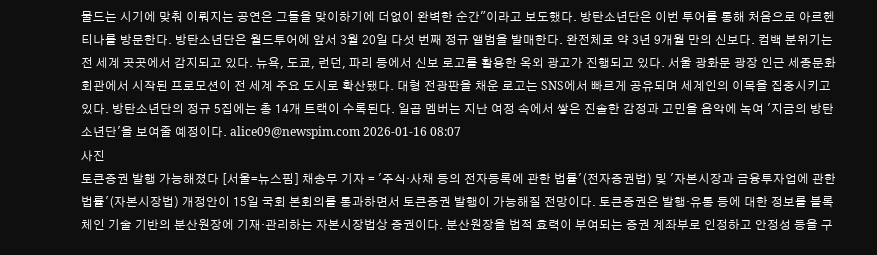물드는 시기에 맞춰 이뤄지는 공연은 그들을 맞이하기에 더없이 완벽한 순간"이라고 보도했다. 방탄소년단은 이번 투어를 통해 처음으로 아르헨티나를 방문한다. 방탄소년단은 월드투어에 앞서 3월 20일 다섯 번째 정규 앨범을 발매한다. 완전체로 약 3년 9개월 만의 신보다. 컴백 분위기는 전 세계 곳곳에서 감지되고 있다. 뉴욕, 도쿄, 런던, 파리 등에서 신보 로고를 활용한 옥외 광고가 진행되고 있다. 서울 광화문 광장 인근 세종문화회관에서 시작된 프로모션이 전 세계 주요 도시로 확산됐다. 대형 전광판을 채운 로고는 SNS에서 빠르게 공유되며 세계인의 이목을 집중시키고 있다. 방탄소년단의 정규 5집에는 총 14개 트랙이 수록된다. 일곱 멤버는 지난 여정 속에서 쌓은 진솔한 감정과 고민을 음악에 녹여 '지금의 방탄소년단'을 보여줄 예정이다. alice09@newspim.com 2026-01-16 08:07
사진
토큰증권 발행 가능해졌다 [서울=뉴스핌] 채송무 기자 = '주식·사채 등의 전자등록에 관한 법률'(전자증권법) 및 '자본시장과 금융투자업에 관한 법률'(자본시장법) 개정안이 15일 국회 본회의를 통과하면서 토큰증권 발행이 가능해질 전망이다. 토큰증권은 발행·유통 등에 대한 정보를 블록체인 기술 기반의 분산원장에 기재·관리하는 자본시장법상 증권이다. 분산원장을 법적 효력이 부여되는 증권 계좌부로 인정하고 안정성 등을 구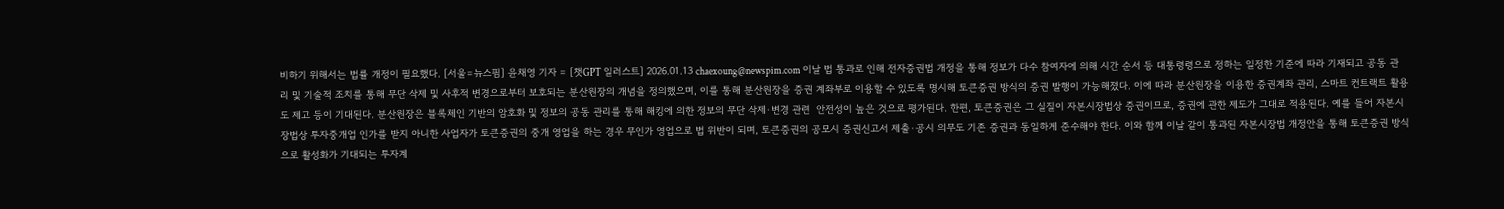비하기 위해서는 법률 개정이 필요했다. [서울=뉴스핌] 윤채영 기자 = [챗GPT 일러스트] 2026.01.13 chaexoung@newspim.com 이날 법 통과로 인해 전자증권법 개정을 통해 정보가 다수 참여자에 의해 시간 순서 등 대통령령으로 정하는 일정한 기준에 따라 기재되고 공동 관리 및 기술적 조치를 통해 무단 삭제 및 사후적 변경으로부터 보호되는 분산원장의 개념을 정의했으며, 이를 통해 분산원장을 증권 계좌부로 이용할 수 있도록 명시해 토큰증권 방식의 증권 발행이 가능해졌다. 이에 따라 분산원장을 이용한 증권계좌 관리, 스마트 컨트랙트 활용도 제고 등이 기대된다. 분산원장은 블록체인 기반의 암호화 및 정보의 공동 관리를 통해 해킹에 의한 정보의 무단 삭제·변경 관련  안전성이 높은 것으로 평가된다. 한편, 토큰증권은 그 실질이 자본시장법상 증권이므로, 증권에 관한 제도가 그대로 적용된다. 예를 들어 자본시장법상 투자중개업 인가를 받지 아니한 사업자가 토큰증권의 중개 영업을 하는 경우 무인가 영업으로 법 위반이 되며, 토큰증권의 공모시 증권신고서 제출·공시 의무도 기존 증권과 동일하게 준수해야 한다. 이와 함께 이날 같이 통과된 자본시장법 개정안을 통해 토큰증권 방식으로 활성화가 기대되는 투자계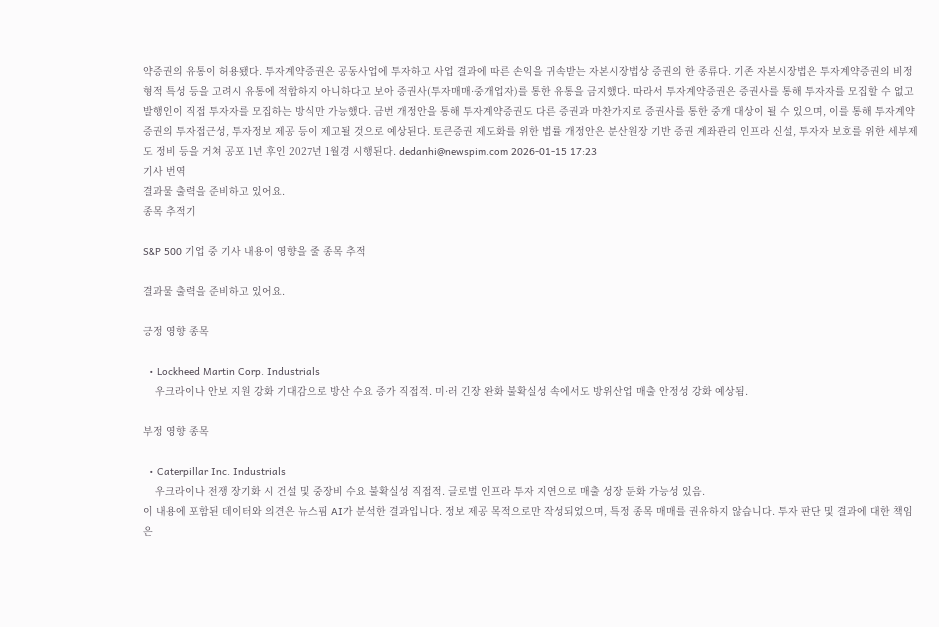약증권의 유통이 허용됐다. 투자계약증권은 공동사업에 투자하고 사업 결과에 따른 손익을 귀속받는 자본시장법상 증권의 한 종류다. 기존 자본시장법은 투자계약증권의 비정형적 특성 등을 고려시 유통에 적합하지 아니하다고 보아 증권사(투자매매·중개업자)를 통한 유통을 금지했다. 따라서 투자계약증권은 증권사를 통해 투자자를 모집할 수 없고 발행인이 직접 투자자를 모집하는 방식만 가능했다. 금번 개정안을 통해 투자계약증권도 다른 증권과 마찬가지로 증권사를 통한 중개 대상이 될 수 있으며, 이를 통해 투자계약증권의 투자접근성, 투자정보 제공 등이 제고될 것으로 예상된다. 토큰증권 제도화를 위한 법률 개정안은 분산원장 기반 증권 계좌관리 인프라 신설, 투자자 보호를 위한 세부제도 정비 등을 거쳐 공포 1년 후인 2027년 1월경 시행된다. dedanhi@newspim.com 2026-01-15 17:23
기사 번역
결과물 출력을 준비하고 있어요.
종목 추적기

S&P 500 기업 중 기사 내용이 영향을 줄 종목 추적

결과물 출력을 준비하고 있어요.

긍정 영향 종목

  • Lockheed Martin Corp. Industrials
    우크라이나 안보 지원 강화 기대감으로 방산 수요 증가 직접적. 미·러 긴장 완화 불확실성 속에서도 방위산업 매출 안정성 강화 예상됨.

부정 영향 종목

  • Caterpillar Inc. Industrials
    우크라이나 전쟁 장기화 시 건설 및 중장비 수요 불확실성 직접적. 글로벌 인프라 투자 지연으로 매출 성장 둔화 가능성 있음.
이 내용에 포함된 데이터와 의견은 뉴스핌 AI가 분석한 결과입니다. 정보 제공 목적으로만 작성되었으며, 특정 종목 매매를 권유하지 않습니다. 투자 판단 및 결과에 대한 책임은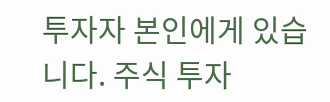투자자 본인에게 있습니다. 주식 투자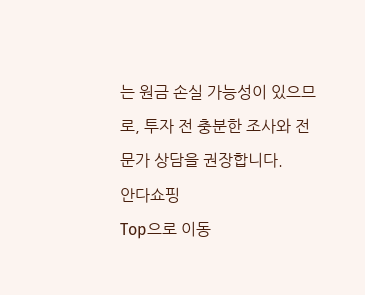는 원금 손실 가능성이 있으므로, 투자 전 충분한 조사와 전문가 상담을 권장합니다.
안다쇼핑
Top으로 이동